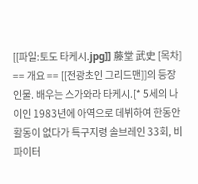[[파일:토도 타케시.jpg]] 藤堂 武史 [목차] == 개요 == [[전광초인 그리드맨]]의 등장인물. 배우는 스가와라 타케시.[* 5세의 나이인 1983년에 아역으로 데뷔하여 한동안 활동이 없다가 특구지령 솔브레인 33회, 비 파이터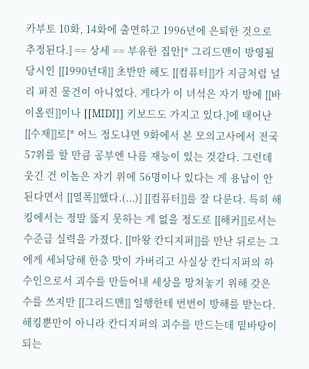카부토 10화, 14화에 출연하고 1996년에 은퇴한 것으로 추정된다.] == 상세 == 부유한 집안[* 그리드맨이 방영될 당시인 [[1990년대]] 초반만 해도 [[컴퓨터]]가 지금처럼 널리 퍼진 물건이 아니었다. 게다가 이 녀석은 자기 방에 [[바이올린]]이나 [[MIDI]] 키보드도 가지고 있다.]에 태어난 [[수재]]로[* 어느 정도냐면 9화에서 본 모의고사에서 전국 57위를 할 만큼 공부엔 나름 재능이 있는 것같다. 그런데 웃긴 건 이놈은 자기 위에 56명이나 있다는 게 용납이 안 된다면서 [[열폭]]했다.(...)] [[컴퓨터]]를 잘 다룬다. 특히 해킹에서는 정말 뚫지 못하는 게 없을 정도로 [[해커]]로서는 수준급 실력을 가졌다. [[마왕 칸디지퍼]]를 만난 뒤로는 그에게 세뇌당해 한층 맛이 가버리고 사실상 칸디지퍼의 하수인으로서 괴수를 만들어내 세상을 망쳐놓기 위해 갖은 수를 쓰지만 [[그리드맨]] 일행한테 번번이 방해를 받는다. 해킹뿐만이 아니라 칸디지퍼의 괴수를 만드는데 밑바탕이 되는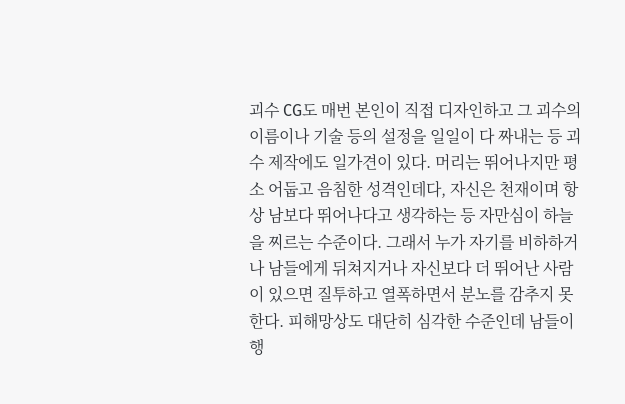괴수 CG도 매번 본인이 직접 디자인하고 그 괴수의 이름이나 기술 등의 설정을 일일이 다 짜내는 등 괴수 제작에도 일가견이 있다. 머리는 뛰어나지만 평소 어둡고 음침한 성격인데다, 자신은 천재이며 항상 남보다 뛰어나다고 생각하는 등 자만심이 하늘을 찌르는 수준이다. 그래서 누가 자기를 비하하거나 남들에게 뒤쳐지거나 자신보다 더 뛰어난 사람이 있으면 질투하고 열폭하면서 분노를 감추지 못 한다. 피해망상도 대단히 심각한 수준인데 남들이 행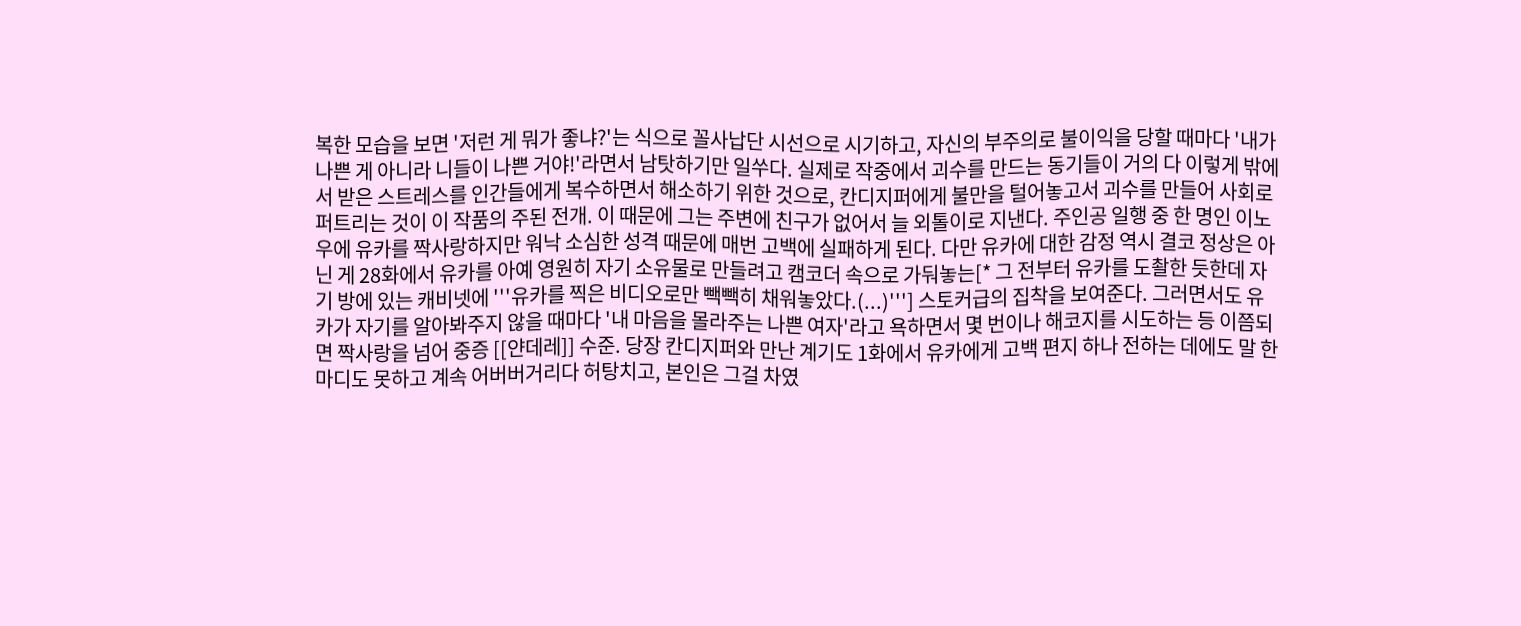복한 모습을 보면 '저런 게 뭐가 좋냐?'는 식으로 꼴사납단 시선으로 시기하고, 자신의 부주의로 불이익을 당할 때마다 '내가 나쁜 게 아니라 니들이 나쁜 거야!'라면서 남탓하기만 일쑤다. 실제로 작중에서 괴수를 만드는 동기들이 거의 다 이렇게 밖에서 받은 스트레스를 인간들에게 복수하면서 해소하기 위한 것으로, 칸디지퍼에게 불만을 털어놓고서 괴수를 만들어 사회로 퍼트리는 것이 이 작품의 주된 전개. 이 때문에 그는 주변에 친구가 없어서 늘 외톨이로 지낸다. 주인공 일행 중 한 명인 이노우에 유카를 짝사랑하지만 워낙 소심한 성격 때문에 매번 고백에 실패하게 된다. 다만 유카에 대한 감정 역시 결코 정상은 아닌 게 28화에서 유카를 아예 영원히 자기 소유물로 만들려고 캠코더 속으로 가둬놓는[* 그 전부터 유카를 도촬한 듯한데 자기 방에 있는 캐비넷에 '''유카를 찍은 비디오로만 빽빽히 채워놓았다.(...)'''] 스토커급의 집착을 보여준다. 그러면서도 유카가 자기를 알아봐주지 않을 때마다 '내 마음을 몰라주는 나쁜 여자'라고 욕하면서 몇 번이나 해코지를 시도하는 등 이쯤되면 짝사랑을 넘어 중증 [[얀데레]] 수준. 당장 칸디지퍼와 만난 계기도 1화에서 유카에게 고백 편지 하나 전하는 데에도 말 한마디도 못하고 계속 어버버거리다 허탕치고, 본인은 그걸 차였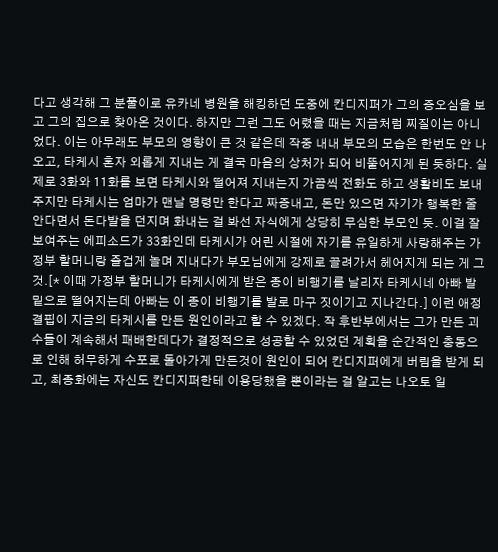다고 생각해 그 분풀이로 유카네 병원을 해킹하던 도중에 칸디지퍼가 그의 증오심을 보고 그의 집으로 찾아온 것이다. 하지만 그런 그도 어렸을 때는 지금처럼 찌질이는 아니었다. 이는 아무래도 부모의 영향이 큰 것 같은데 작중 내내 부모의 모습은 한번도 안 나오고, 타케시 혼자 외롭게 지내는 게 결국 마음의 상처가 되어 비뚤어지게 된 듯하다. 실제로 3화와 11화를 보면 타케시와 떨어져 지내는지 가끔씩 전화도 하고 생활비도 보내주지만 타케시는 엄마가 맨날 명령만 한다고 짜증내고, 돈만 있으면 자기가 행복한 줄 안다면서 돈다발을 던지며 화내는 걸 봐선 자식에게 상당히 무심한 부모인 듯. 이걸 잘 보여주는 에피소드가 33화인데 타케시가 어린 시절에 자기를 유일하게 사랑해주는 가정부 할머니랑 즐겁게 놀며 지내다가 부모님에게 강제로 끌려가서 헤어지게 되는 게 그것.[* 이때 가정부 할머니가 타케시에게 받은 종이 비행기를 날리자 타케시네 아빠 발 밑으로 떨어지는데 아빠는 이 종이 비행기를 발로 마구 짓이기고 지나간다.] 이런 애정결핍이 지금의 타케시를 만든 원인이라고 할 수 있겠다. 작 후반부에서는 그가 만든 괴수들이 계속해서 패배한데다가 결정적으로 성공할 수 있었던 계획을 순간적인 충동으로 인해 허무하게 수포로 돌아가게 만든것이 원인이 되어 칸디지퍼에게 버림을 받게 되고, 최종화에는 자신도 칸디지퍼한테 이용당했을 뿐이라는 걸 알고는 나오토 일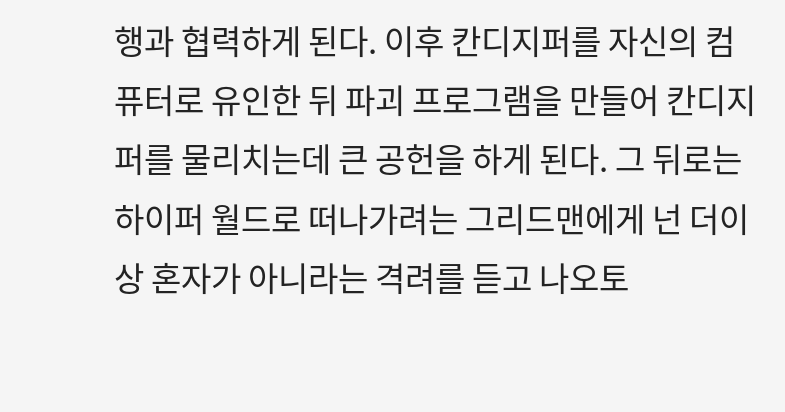행과 협력하게 된다. 이후 칸디지퍼를 자신의 컴퓨터로 유인한 뒤 파괴 프로그램을 만들어 칸디지퍼를 물리치는데 큰 공헌을 하게 된다. 그 뒤로는 하이퍼 월드로 떠나가려는 그리드맨에게 넌 더이상 혼자가 아니라는 격려를 듣고 나오토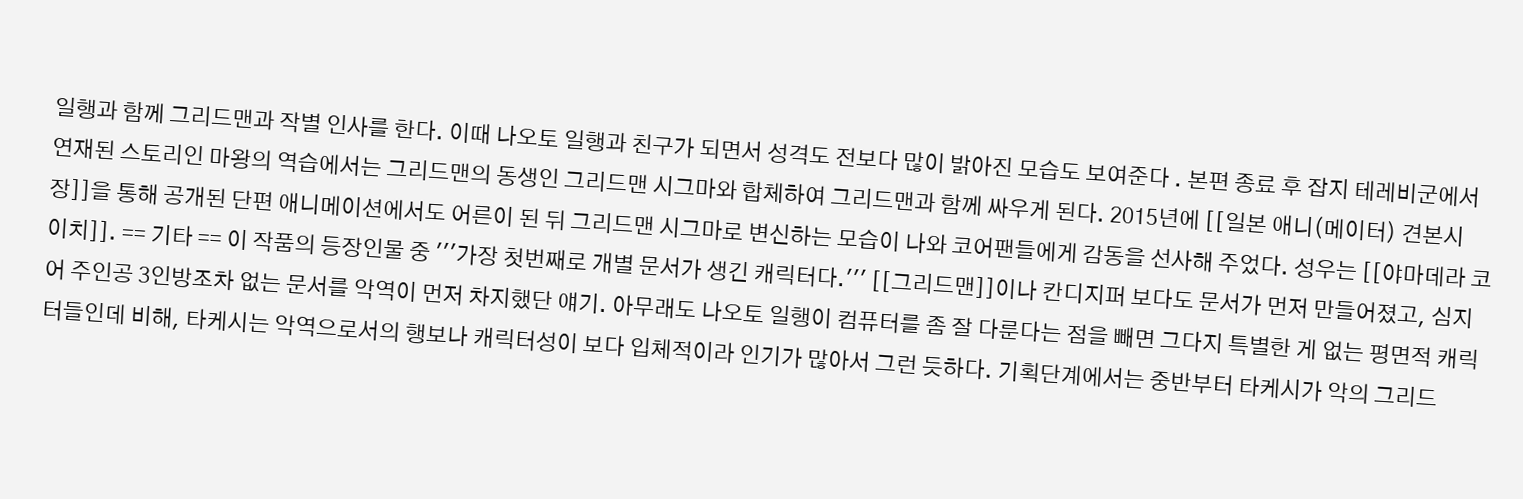일행과 함께 그리드맨과 작별 인사를 한다. 이때 나오토 일행과 친구가 되면서 성격도 전보다 많이 밝아진 모습도 보여준다 . 본편 종료 후 잡지 테레비군에서 연재된 스토리인 마왕의 역습에서는 그리드맨의 동생인 그리드맨 시그마와 합체하여 그리드맨과 함께 싸우게 된다. 2015년에 [[일본 애니(메이터) 견본시장]]을 통해 공개된 단편 애니메이션에서도 어른이 된 뒤 그리드맨 시그마로 변신하는 모습이 나와 코어팬들에게 감동을 선사해 주었다. 성우는 [[야마데라 코이치]]. == 기타 == 이 작품의 등장인물 중 '''가장 첫번째로 개별 문서가 생긴 캐릭터다.''' [[그리드맨]]이나 칸디지퍼 보다도 문서가 먼저 만들어졌고, 심지어 주인공 3인방조차 없는 문서를 악역이 먼저 차지했단 얘기. 아무래도 나오토 일행이 컴퓨터를 좀 잘 다룬다는 점을 빼면 그다지 특별한 게 없는 평면적 캐릭터들인데 비해, 타케시는 악역으로서의 행보나 캐릭터성이 보다 입체적이라 인기가 많아서 그런 듯하다. 기획단계에서는 중반부터 타케시가 악의 그리드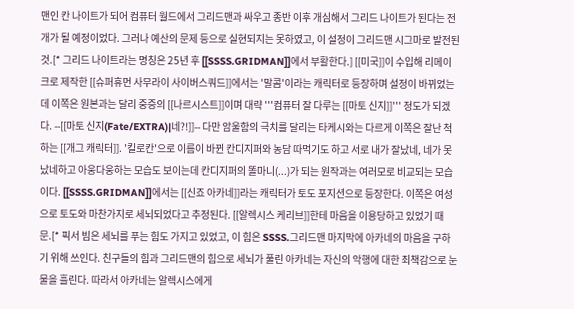맨인 칸 나이트가 되어 컴퓨터 월드에서 그리드맨과 싸우고 종반 이후 개심해서 그리드 나이트가 된다는 전개가 될 예정이었다. 그러나 예산의 문제 등으로 실현되지는 못하였고, 이 설정이 그리드맨 시그마로 발전된 것.[* 그리드 나이트라는 명칭은 25년 후 [[SSSS.GRIDMAN]]에서 부활한다.] [[미국]]이 수입해 리메이크로 제작한 [[슈퍼휴먼 사무라이 사이버스쿼드]]에서는 '말콤'이라는 캐릭터로 등장하며 설정이 바뀌었는데 이쪽은 원본과는 달리 중증의 [[나르시스트]]이며 대략 '''컴퓨터 잘 다루는 [[마토 신지]]''' 정도가 되겠다. --[[마토 신지(Fate/EXTRA)|네?!]]-- 다만 암울함의 극치를 달리는 타케시와는 다르게 이쪽은 잘난 척하는 [[개그 캐릭터]]. '킬로칸'으로 이름이 바뀐 칸디지퍼와 농담 따먹기도 하고 서로 내가 잘났네, 네가 못났네하고 아웅다웅하는 모습도 보이는데 칸디지퍼의 똘마니(...)가 되는 원작과는 여러모로 비교되는 모습이다. [[SSSS.GRIDMAN]]에서는 [[신죠 아카네]]라는 캐릭터가 토도 포지션으로 등장한다. 이쪽은 여성으로 토도와 마찬가지로 세뇌되었다고 추정된다. [[알렉시스 케리브]]한테 마음을 이용당하고 있었기 때문.[* 픽서 빔은 세뇌를 푸는 힘도 가지고 있었고, 이 힘은 SSSS.그리드맨 마지막에 아카네의 마음을 구하기 위해 쓰인다. 친구들의 힘과 그리드맨의 힘으로 세뇌가 풀린 아카네는 자신의 악행에 대한 죄책감으로 눈물을 흘린다. 따라서 아카네는 알렉시스에게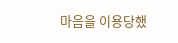마음을 이용당했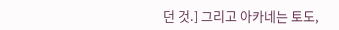던 것.] 그리고 아카네는 토도,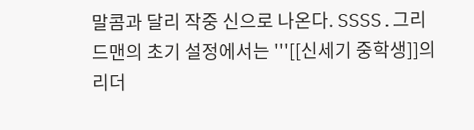말콤과 달리 작중 신으로 나온다. SSSS.그리드맨의 초기 설정에서는 '''[[신세기 중학생]]의 리더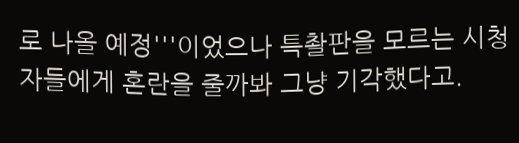로 나올 예정'''이었으나 특촬판을 모르는 시청자들에게 혼란을 줄까봐 그냥 기각했다고.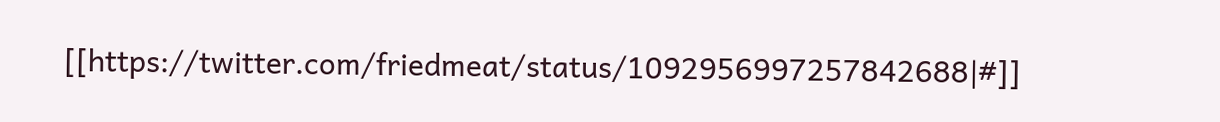[[https://twitter.com/friedmeat/status/1092956997257842688|#]]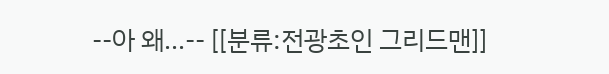--아 왜...-- [[분류:전광초인 그리드맨]]